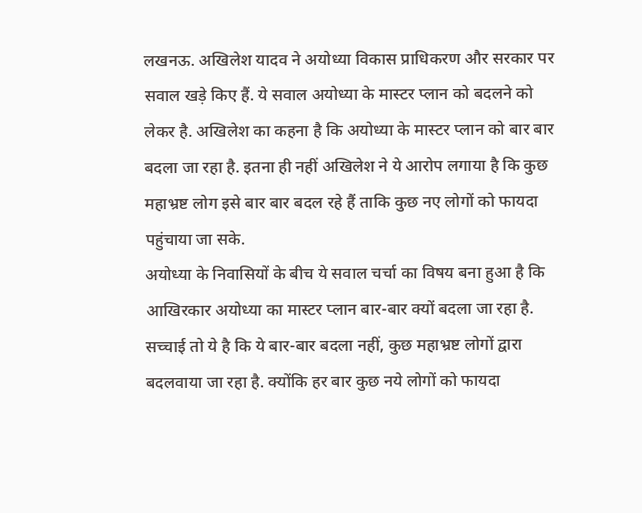लखनऊ. अखिलेश यादव ने अयोध्या विकास प्राधिकरण और सरकार पर सवाल खड़े किए हैं. ये सवाल अयोध्या के मास्टर प्लान को बदलने को लेकर है. अखिलेश का कहना है कि अयोध्या के मास्टर प्लान को बार बार बदला जा रहा है. इतना ही नहीं अखिलेश ने ये आरोप लगाया है कि कुछ महाभ्रष्ट लोग इसे बार बार बदल रहे हैं ताकि कुछ नए लोगों को फायदा पहुंचाया जा सके.
अयोध्या के निवासियों के बीच ये सवाल चर्चा का विषय बना हुआ है कि आखिरकार अयोध्या का मास्टर प्लान बार-बार क्यों बदला जा रहा है. सच्चाई तो ये है कि ये बार-बार बदला नहीं, कुछ महाभ्रष्ट लोगों द्वारा बदलवाया जा रहा है. क्योंकि हर बार कुछ नये लोगों को फायदा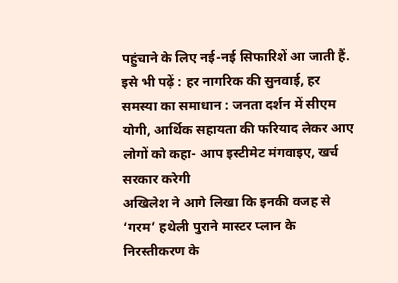पहुंचाने के लिए नई-नई सिफारिशें आ जाती हैं.
इसे भी पढ़ें : हर नागरिक की सुनवाई, हर समस्या का समाधान : जनता दर्शन में सीएम योगी, आर्थिक सहायता की फरियाद लेकर आए लोगों को कहा- आप इस्टीमेट मंगवाइए, खर्च सरकार करेगी
अखिलेश ने आगे लिखा कि इनकी वजह से ‘गरम’ हथेली पुराने मास्टर प्लान के निरस्तीकरण के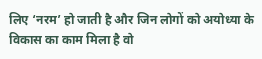लिए ‘नरम’ हो जाती है और जिन लोगों को अयोध्या के विकास का काम मिला है वो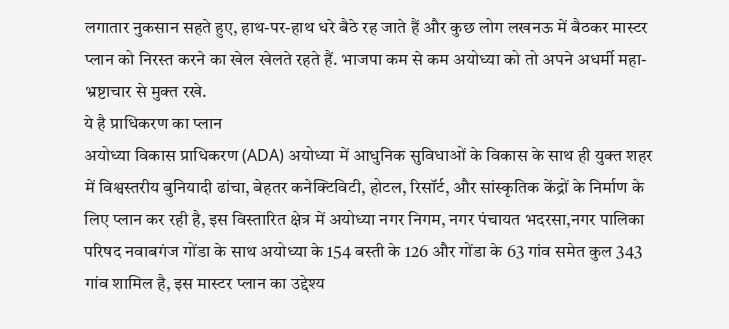लगातार नुकसान सहते हुए, हाथ-पर-हाथ धरे बैठे रह जाते हैं और कुछ लोग लखनऊ में बैठकर मास्टर प्लान को निरस्त करने का खेल खेलते रहते हैं. भाजपा कम से कम अयोध्या को तो अपने अधर्मी महा-भ्रष्टाचार से मुक्त रखे.
ये है प्राधिकरण का प्लान
अयोध्या विकास प्राधिकरण (ADA) अयोध्या में आधुनिक सुविधाओं के विकास के साथ ही युक्त शहर में विश्वस्तरीय बुनियादी ढांचा, बेहतर कनेक्टिविटी, होटल, रिसॉर्ट, और सांस्कृतिक केंद्रों के निर्माण के लिए प्लान कर रही है, इस विस्तारित क्षेत्र में अयोध्या नगर निगम, नगर पंचायत भदरसा,नगर पालिका परिषद नवाबगंज गोंडा के साथ अयोध्या के 154 बस्ती के 126 और गोंडा के 63 गांव समेत कुल 343 गांव शामिल है, इस मास्टर प्लान का उद्देश्य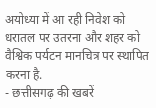अयोध्या में आ रही निवेश को धरातल पर उतरना और शहर को वैश्विक पर्यटन मानचित्र पर स्थापित करना है.
- छत्तीसगढ़ की खबरें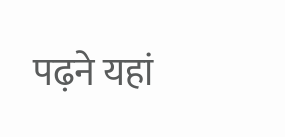पढ़ने यहां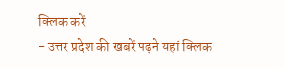क्लिक करें
- उत्तर प्रदेश की खबरें पढ़ने यहां क्लिक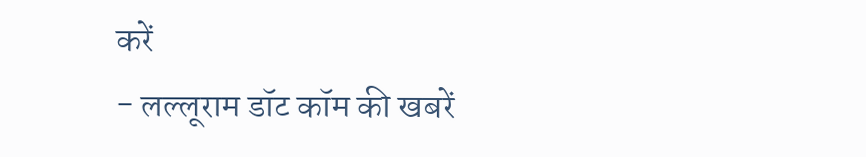करें
- लल्लूराम डॉट कॉम की खबरें